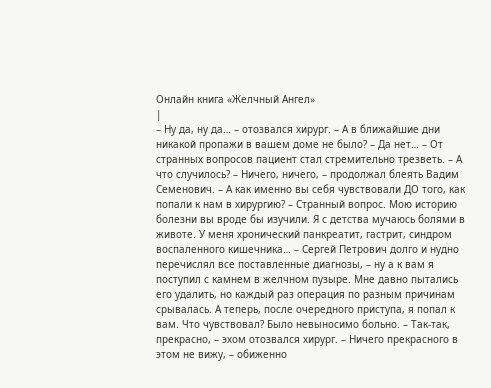Онлайн книга «Желчный Ангел»
|
– Ну да, ну да… – отозвался хирург. – А в ближайшие дни никакой пропажи в вашем доме не было? – Да нет… – От странных вопросов пациент стал стремительно трезветь. – А что случилось? – Ничего, ничего, – продолжал блеять Вадим Семенович. – А как именно вы себя чувствовали ДО того, как попали к нам в хирургию? – Странный вопрос. Мою историю болезни вы вроде бы изучили. Я с детства мучаюсь болями в животе. У меня хронический панкреатит, гастрит, синдром воспаленного кишечника… – Сергей Петрович долго и нудно перечислял все поставленные диагнозы, – ну а к вам я поступил с камнем в желчном пузыре. Мне давно пытались его удалить, но каждый раз операция по разным причинам срывалась. А теперь, после очередного приступа, я попал к вам. Что чувствовал? Было невыносимо больно. – Так-так, прекрасно, – эхом отозвался хирург. – Ничего прекрасного в этом не вижу, – обиженно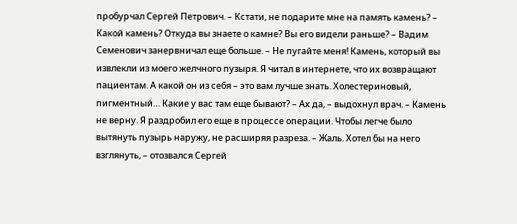пробурчал Сергей Петрович. – Кстати, не подарите мне на память камень? – Какой камень? Откуда вы знаете о камне? Вы его видели раньше? – Вадим Семенович занервничал еще больше. – Не пугайте меня! Камень, который вы извлекли из моего желчного пузыря. Я читал в интернете, что их возвращают пациентам. А какой он из себя – это вам лучше знать. Холестериновый, пигментный… Какие у вас там еще бывают? – Ах да, – выдохнул врач. – Камень не верну. Я раздробил его еще в процессе операции. Чтобы легче было вытянуть пузырь наружу, не расширяя разреза. – Жаль. Хотел бы на него взглянуть, – отозвался Сергей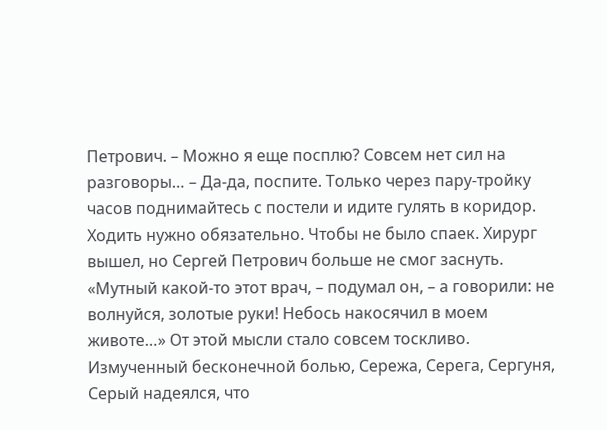Петрович. – Можно я еще посплю? Совсем нет сил на разговоры… – Да-да, поспите. Только через пару-тройку часов поднимайтесь с постели и идите гулять в коридор. Ходить нужно обязательно. Чтобы не было спаек. Хирург вышел, но Сергей Петрович больше не смог заснуть. «Мутный какой-то этот врач, – подумал он, – а говорили: не волнуйся, золотые руки! Небось накосячил в моем животе…» От этой мысли стало совсем тоскливо. Измученный бесконечной болью, Сережа, Серега, Сергуня, Серый надеялся, что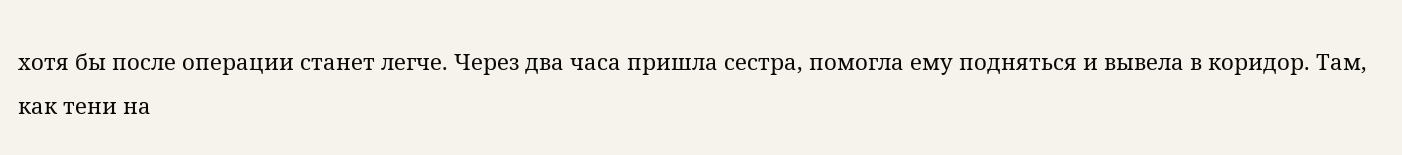хотя бы после операции станет легче. Через два часа пришла сестра, помогла ему подняться и вывела в коридор. Там, как тени на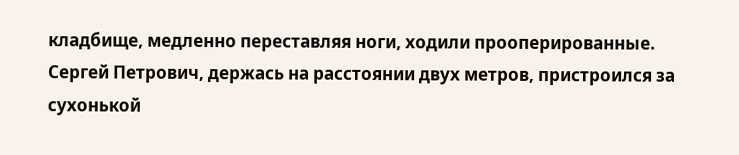кладбище, медленно переставляя ноги, ходили прооперированные. Сергей Петрович, держась на расстоянии двух метров, пристроился за сухонькой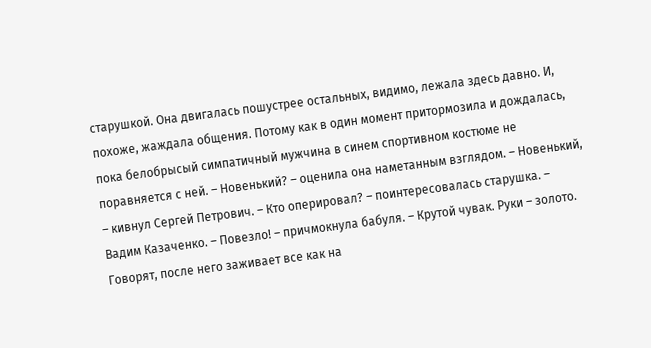старушкой. Она двигалась пошустрее остальных, видимо, лежала здесь давно. И, похоже, жаждала общения. Потому как в один момент притормозила и дождалась, пока белобрысый симпатичный мужчина в синем спортивном костюме не поравняется с ней. – Новенький? – оценила она наметанным взглядом. – Новенький, – кивнул Сергей Петрович. – Кто оперировал? – поинтересовалась старушка. – Вадим Казаченко. – Повезло! – причмокнула бабуля. – Крутой чувак. Руки – золото. Говорят, после него заживает все как на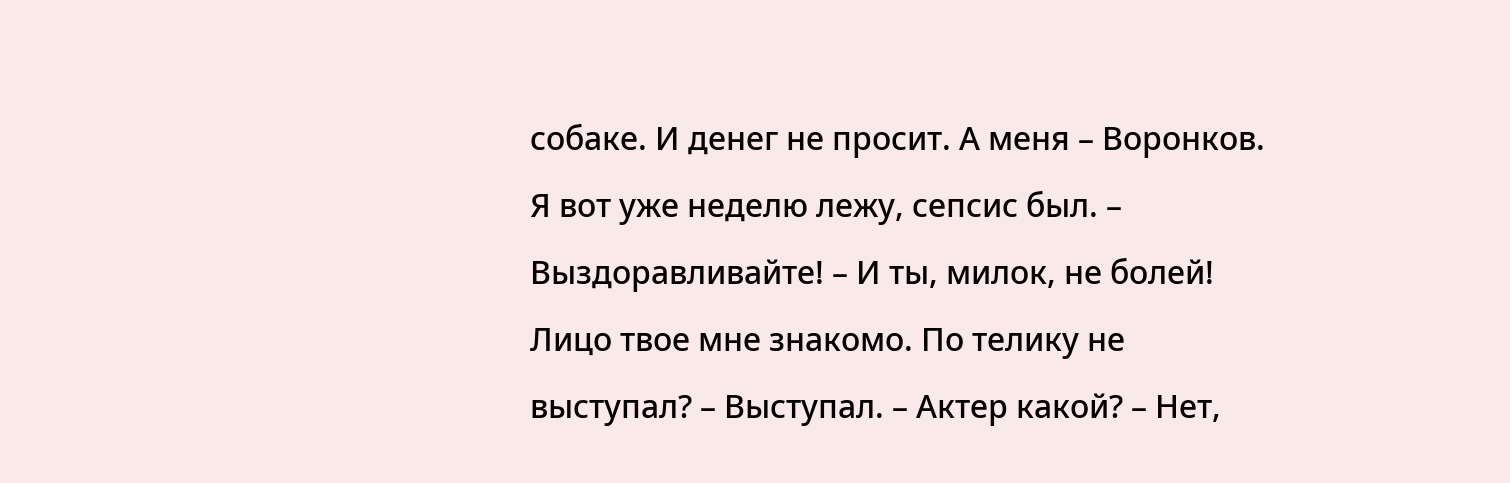собаке. И денег не просит. А меня – Воронков. Я вот уже неделю лежу, сепсис был. – Выздоравливайте! – И ты, милок, не болей! Лицо твое мне знакомо. По телику не выступал? – Выступал. – Актер какой? – Нет,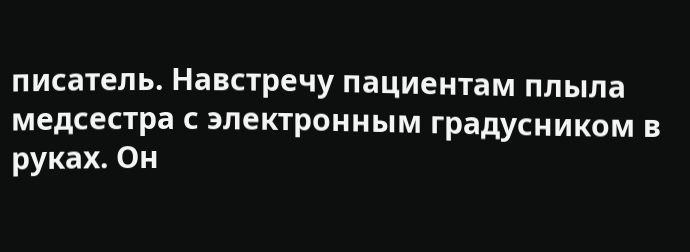писатель. Навстречу пациентам плыла медсестра с электронным градусником в руках. Он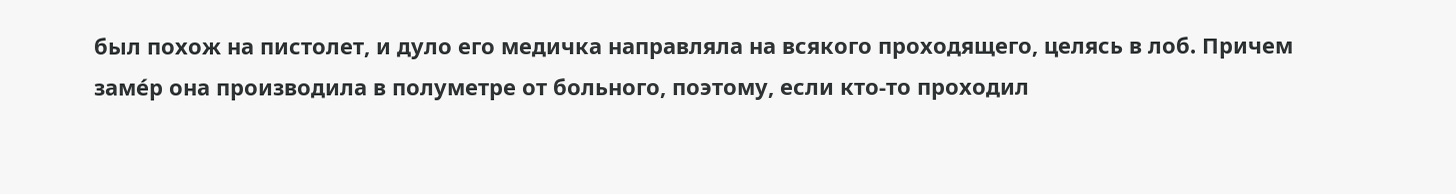был похож на пистолет, и дуло его медичка направляла на всякого проходящего, целясь в лоб. Причем заме́р она производила в полуметре от больного, поэтому, если кто-то проходил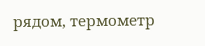рядом, термометр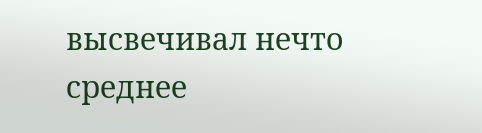высвечивал нечто среднее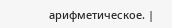арифметическое. |